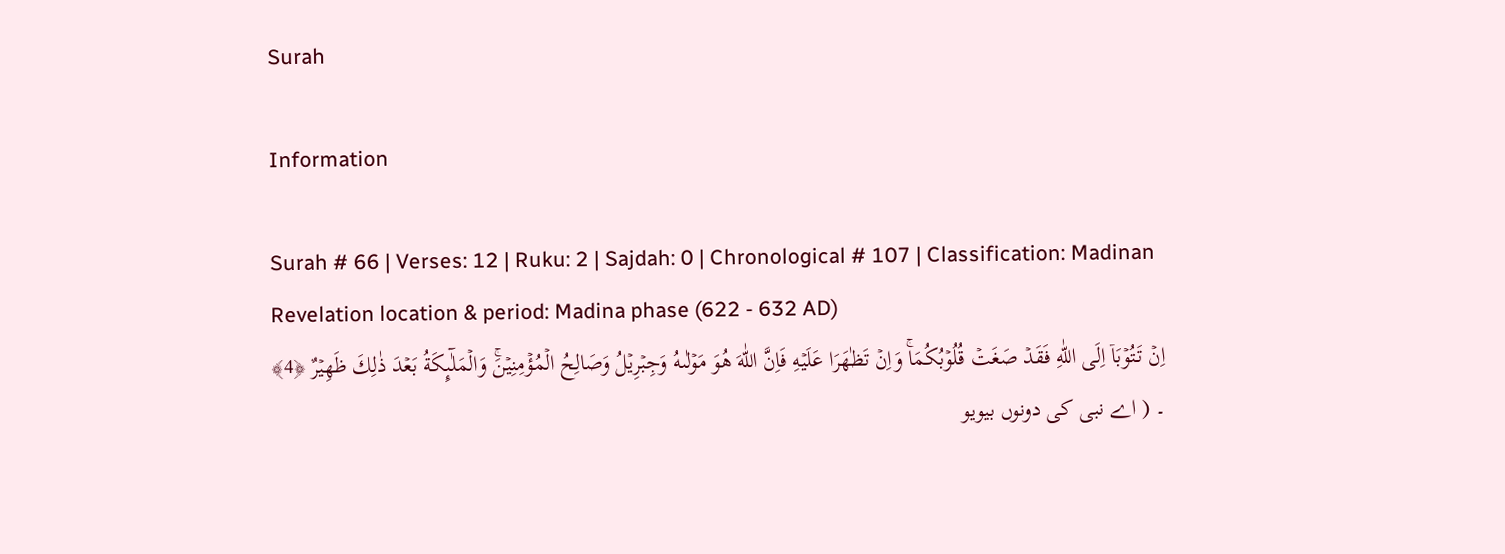Surah

Information

Surah # 66 | Verses: 12 | Ruku: 2 | Sajdah: 0 | Chronological # 107 | Classification: Madinan
Revelation location & period: Madina phase (622 - 632 AD)
اِنۡ تَتُوۡبَاۤ اِلَى اللّٰهِ فَقَدۡ صَغَتۡ قُلُوۡبُكُمَا‌ۚ وَاِنۡ تَظٰهَرَا عَلَيۡهِ فَاِنَّ اللّٰهَ هُوَ مَوۡلٰٮهُ وَجِبۡرِيۡلُ وَصَالِحُ الۡمُؤۡمِنِيۡنَ‌ۚ وَالۡمَلٰٓٮِٕكَةُ بَعۡدَ ذٰلِكَ ظَهِيۡرٌ ﴿4﴾
۔ ( اے نبی کی دونوں بیویو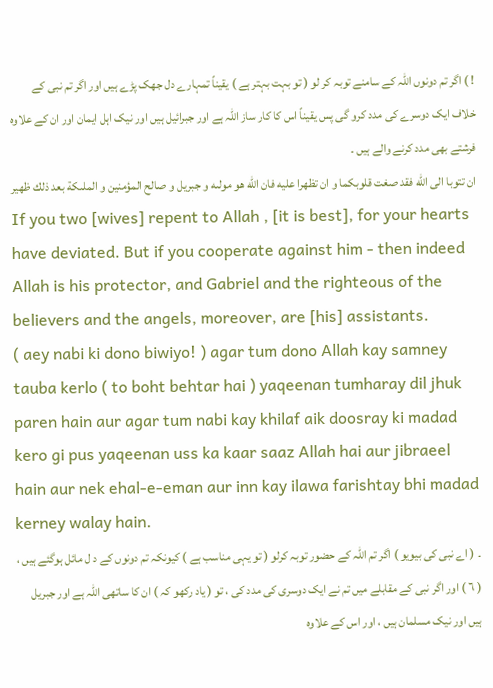! ) اگر تم دونوں اللہ کے سامنے توبہ کر لو ( تو بہت بہتر ہے ) یقیناً تمہارے دل جھک پڑے ہیں اور اگر تم نبی کے خلاف ایک دوسرے کی مدد کرو گی پس یقیناً اس کا کار ساز اللہ ہے اور جبرائیل ہیں اور نیک اہل ایمان اور ان کے علاوہ فرشتے بھی مدد کرنے والے ہیں ۔
ان تتوبا الى الله فقد صغت قلوبكما و ان تظهرا عليه فان الله هو مولىه و جبريل و صالح المؤمنين و الملىكة بعد ذلك ظهير
If you two [wives] repent to Allah , [it is best], for your hearts have deviated. But if you cooperate against him - then indeed Allah is his protector, and Gabriel and the righteous of the believers and the angels, moreover, are [his] assistants.
( aey nabi ki dono biwiyo! ) agar tum dono Allah kay samney tauba kerlo ( to boht behtar hai ) yaqeenan tumharay dil jhuk paren hain aur agar tum nabi kay khilaf aik doosray ki madad kero gi pus yaqeenan uss ka kaar saaz Allah hai aur jibraeel hain aur nek ehal-e-eman aur inn kay ilawa farishtay bhi madad kerney walay hain.
۔ ( اے نبی کی بیویو ) اگر تم اللہ کے حضور توبہ کرلو ( تو یہی مناسب ہے ) کیونکہ تم دونوں کے د ل مائل ہوگئے ہیں ، ( ٦ ) اور اگر نبی کے مقابلے میں تم نے ایک دوسری کی مدد کی ، تو ( یاد رکھو کہ ) ان کا ساتھی اللہ ہے اور جبریل ہیں اور نیک مسلمان ہیں ، اور اس کے علاوہ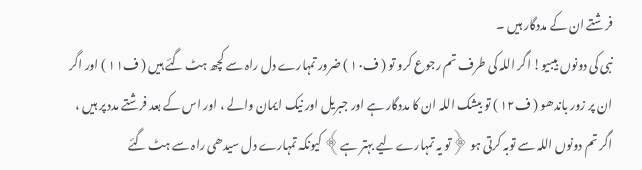فرشتے ان کے مددگار ہیں ۔
نبی کی دونوں بیبیو! اگر اللہ کی طرف تم رجوع کرو تو ( ف۱۰ ) ضرور تمہارے دل راہ سے کچھ ہٹ گئے ہیں ( ف۱۱ ) اور اگر ان پر زور باندھو ( ف۱۲ ) تو بیشک اللہ ان کا مددگار ہے اور جبریل اور نیک ایمان والے ، اور اس کے بعد فرشتے مدد پر ہیں ،
اگر تم دونوں اللہ سے توبہ کرتی ہو ﴿تو یہ تمہارے لیے بہتر ہے﴾ کیونکہ تمہارے دل سیدھی راہ سے ہٹ گئے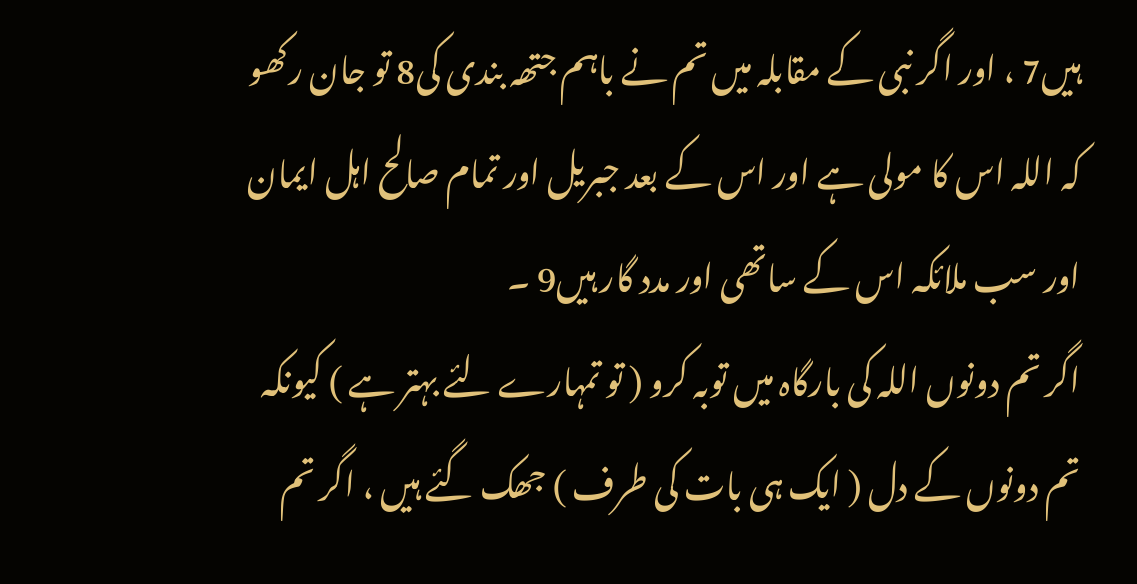ہیں7 ، اور اگر نبی کے مقابلہ میں تم نے باہم جتھہ بندی کی8 تو جان رکھو کہ اللہ اس کا مولی ہے اور اس کے بعد جبریل اور تمام صالح اہل ایمان اور سب ملائکہ اس کے ساتھی اور مدد گار ہیں9 ۔
اگر تم دونوں اللہ کی بارگاہ میں توبہ کرو ( تو تمہارے لئے بہتر ہے ) کیونکہ تم دونوں کے دل ( ایک ہی بات کی طرف ) جھک گئے ہیں ، اگر تم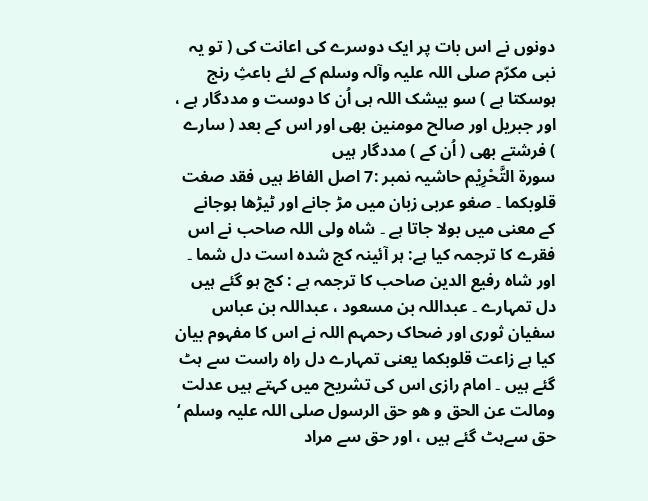دونوں نے اس بات پر ایک دوسرے کی اعانت کی ( تو یہ نبی مکرّم صلی اللہ علیہ وآلہ وسلم کے لئے باعثِ رنج ہوسکتا ہے ) سو بیشک اللہ ہی اُن کا دوست و مددگار ہے ، اور جبریل اور صالح مومنین بھی اور اس کے بعد ( سارے ) فرشتے بھی ( اُن کے ) مددگار ہیں
سورة التَّحْرِيْم حاشیہ نمبر :7 اصل الفاظ ہیں فقد صغت قلوبکما ۔ صغو عربی زبان میں مڑ جانے اور ٹیڑھا ہوجانے کے معنی میں بولا جاتا ہے ۔ شاہ ولی اللہ صاحب نے اس فقرے کا ترجمہ کیا ہے: ہر آئینہ کج شدہ است دل شما ۔ اور شاہ رفیع الدین صاحب کا ترجمہ ہے : کج ہو گئے ہیں دل تمہارے ۔ عبداللہ بن مسعود ، عبداللہ بن عباس سفیان ثوری اور ضحاک رحمہم اللہ نے اس کا مفہوم بیان کیا ہے زاعت قلوبکما یعنی تمہارے دل راہ راست سے ہٹ گئے ہیں ۔ امام رازی اس کی تشریح میں کہتے ہیں عدلت ومالت عن الحق و ھو حق الرسول صلی اللہ علیہ وسلم ‘ حق سےہٹ گئے ہیں ، اور حق سے مراد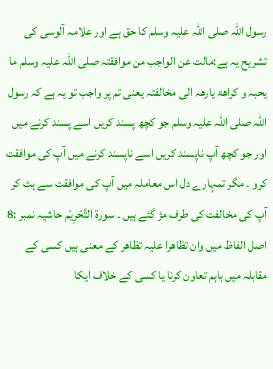رسول اللہ صلی اللہ علیہ وسلم کا حق ہے اور علامہ آلوسی کی تشریح یہ ہے:مالت عن الواجب من موافقتہ صلی اللہ علیہ وسلم ما یحبہ و کراھۃ یارھہ الی مخالفتہ یعنی تم پر واجب تو یہ ہے کہ رسول اللہ صلی اللہ علیہ وسلم جو کچھ پسند کریں اسے پسند کرنے میں اور جو کچھ آپ ناپسند کریں اسے ناپسند کرنے میں آپ کی موافقت کرو ۔ مگر تمہارے دل اس معاملہ میں آپ کی موافقت سے ہٹ کر آپ کی مخالفت کی طرف مڑ گئے ہیں ۔ سورة التَّحْرِيْم حاشیہ نمبر :8 اصل الفاظ میں وان تظاھرا علیہ تظاھر کے معنی ہیں کسی کے مقابلہ میں باہم تعاون کرنا یا کسی کے خلاف ایکا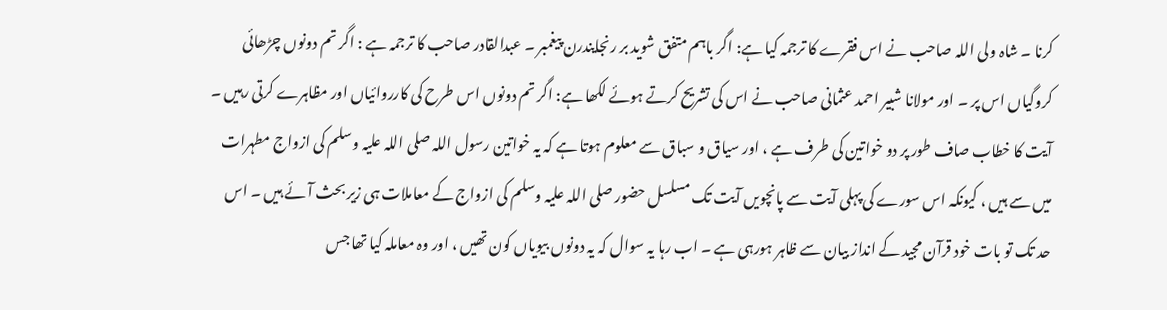کرنا ۔ شاہ ولی اللہ صاحب نے اس فقرے کا ترجمہ کیا ہے: اگر باہم متفق شوید بر رنجایندرن پیغمبر ۔ عبدالقادر صاحب کا ترجمہ ہے : اگر تم دونوں چڑھائی کروگیاں اس پر ۔ اور مولانا شبیر احمد عثمانی صاحب نے اس کی تشریح کرتے ہوئے لکھا ہے: اگر تم دونوں اس طرح کی کارروائیاں اور مظاہرے کرتی رہیں ۔ آیت کا خطاب صاف طور پر دو خواتین کی طرف ہے ، اور سیاق و سباق سے معلوم ہوتا ہے کہ یہ خواتین رسول اللہ صلی اللہ علیہ وسلم کی ازواج مطہرات میں سے ہیں ، کیونکہ اس سورے کی پہلی آیت سے پانچویں آیت تک مسلسل حضور صلی اللہ علیہ وسلم کی ازواج کے معاملات ہی زیر بحث آئے ہیں ۔ اس حد تک تو بات خود قرآن مجید کے انداز بیان سے ظاہر ہورہی ہے ۔ اب رہا یہ سوال کہ یہ دونوں بیویاں کون تھیں ، اور وہ معاملہ کیا تھا جس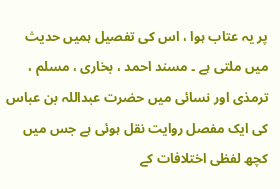پر یہ عتاب ہوا ، اس کی تفصیل ہمیں حدیث میں ملتی ہے ۔ مسند احمد ، بخاری ، مسلم ، ترمذی اور نسائی میں حضرت عبداللہ بن عباس کی ایک مفصل روایت نقل ہوئی ہے جس میں کچھ لفظی اختلافات کے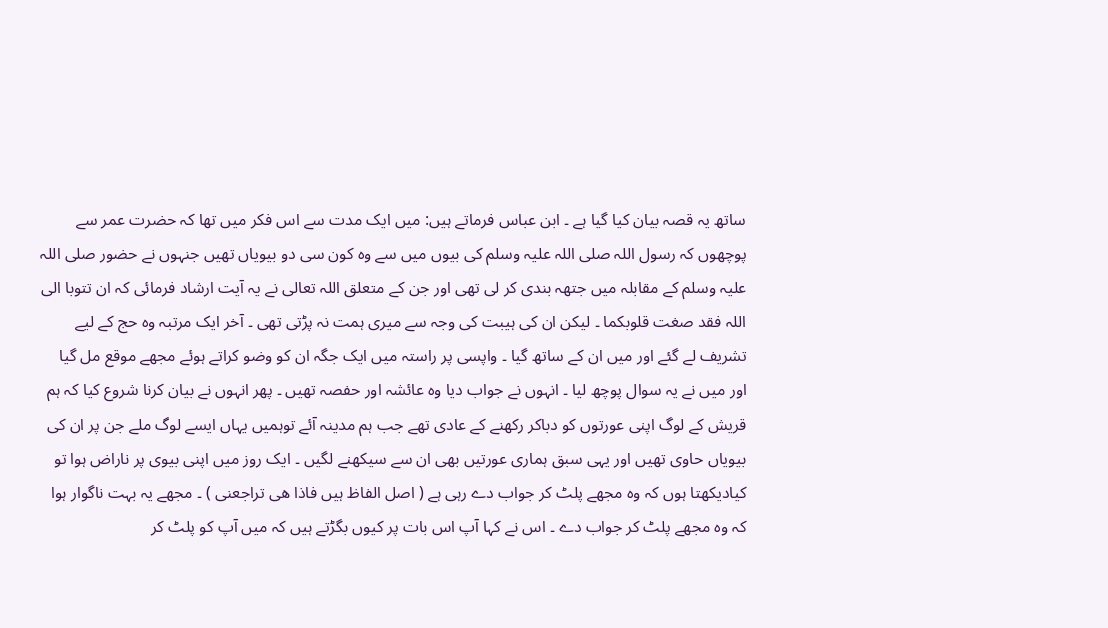ساتھ یہ قصہ بیان کیا گیا ہے ۔ ابن عباس فرماتے ہیں: میں ایک مدت سے اس فکر میں تھا کہ حضرت عمر سے پوچھوں کہ رسول اللہ صلی اللہ علیہ وسلم کی بیوں میں سے وہ کون سی دو بیویاں تھیں جنہوں نے حضور صلی اللہ علیہ وسلم کے مقابلہ میں جتھہ بندی کر لی تھی اور جن کے متعلق اللہ تعالی نے یہ آیت ارشاد فرمائی کہ ان تتوبا الی اللہ فقد صغت قلوبکما ۔ لیکن ان کی ہیبت کی وجہ سے میری ہمت نہ پڑتی تھی ۔ آخر ایک مرتبہ وہ حج کے لیے تشریف لے گئے اور میں ان کے ساتھ گیا ۔ واپسی پر راستہ میں ایک جگہ ان کو وضو کراتے ہوئے مجھے موقع مل گیا اور میں نے یہ سوال پوچھ لیا ۔ انہوں نے جواب دیا وہ عائشہ اور حفصہ تھیں ۔ پھر انہوں نے بیان کرنا شروع کیا کہ ہم قریش کے لوگ اپنی عورتوں کو دباکر رکھنے کے عادی تھے جب ہم مدینہ آئے توہمیں یہاں ایسے لوگ ملے جن پر ان کی بیویاں حاوی تھیں اور یہی سبق ہماری عورتیں بھی ان سے سیکھنے لگیں ۔ ایک روز میں اپنی بیوی پر ناراض ہوا تو کیادیکھتا ہوں کہ وہ مجھے پلٹ کر جواب دے رہی ہے ( اصل الفاظ ہیں فاذا ھی تراجعنی ) ۔ مجھے یہ بہت ناگوار ہوا کہ وہ مجھے پلٹ کر جواب دے ۔ اس نے کہا آپ اس بات پر کیوں بگڑتے ہیں کہ میں آپ کو پلٹ کر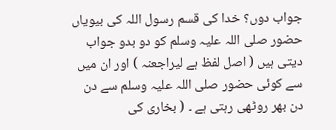جواب دوں؟ خدا کی قسم رسول اللہ کی بیویاں حضور صلی اللہ علیہ وسلم کو دو بدو جواب دیتی ہیں ( اصل لفظ ہے لیراجعنہ ) اور ان میں سے کوئی حضور صلی اللہ علیہ وسلم سے دن دن بھر روٹھی رہتی ہے ۔ ( بخاری کی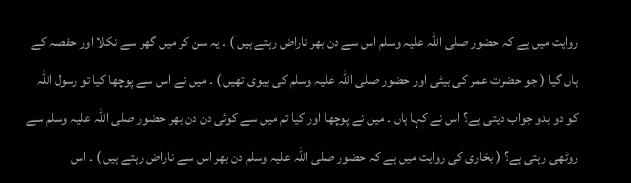روایت میں ہے کہ حضور صلی اللہ علیہ وسلم اس سے دن بھر ناراض رہتے ہیں ) ۔ یہ سن کر میں گھر سے نکلا اور حفصہ کے ہاں گیا ( جو حضرت عمر کی بیٹی اور حضور صلی اللہ علیہ وسلم کی بیوی تھیں ) ۔ میں نے اس سے پوچھا کیا تو رسول اللہ کو دو بدو جواب دیتی ہے؟ اس نے کہا ہاں ۔ میں نے پوچھا اور کیا تم میں سے کوئی دن دن بھر حضور صلی اللہ علیہ وسلم سے روٹھی رہتی ہے؟ ( بخاری کی روایت میں ہے کہ حضور صلی اللہ علیہ وسلم دن بھر اس سے ناراض رہتے ہیں ) ۔ اس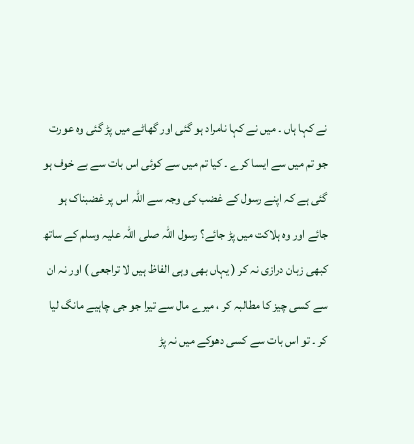نے کہا ہاں ۔ میں نے کہا نامراد ہو گئی اور گھاٹے میں پڑ گئی وہ عورت جو تم میں سے ایسا کرے ۔ کیا تم میں سے کوئی اس بات سے بے خوف ہو گئی ہے کہ اپنے رسول کے غضب کی وجہ سے اللہ اس پر غضبناک ہو جائے اور وہ ہلاکت میں پڑ جائے؟ رسول اللہ صلی اللہ علیہ وسلم کے ساتھ کبھی زبان درازی نہ کر ( یہاں بھی وہی الفاظ ہیں لا تراجعی ) اور نہ ان سے کسی چیز کا مطالبہ کر ، میرے مال سے تیرا جو جی چاہیے مانگ لیا کر ۔ تو اس بات سے کسی دھوکے میں نہ پڑ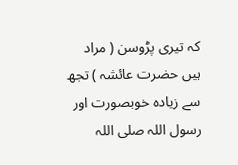کہ تیری پڑوسن ( مراد ہیں حضرت عائشہ ) تجھ سے زیادہ خوبصورت اور رسول اللہ صلی اللہ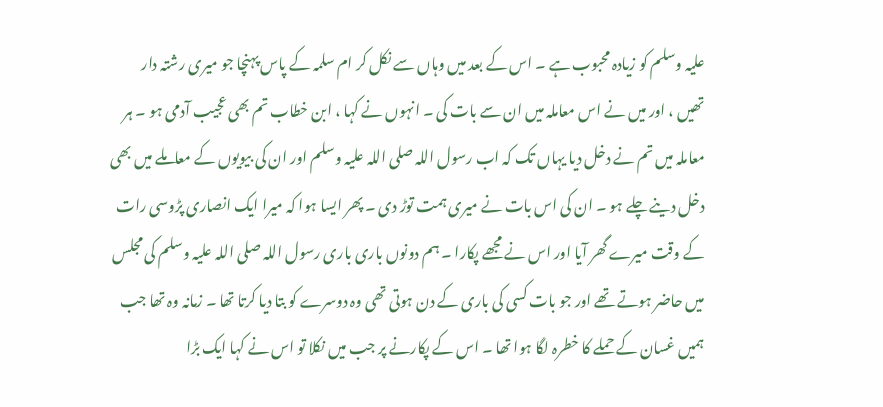علیہ وسلم کو زیادہ محبوب ہے ۔ اس کے بعد میں وہاں سے نکل کر ام سلمہ کے پاس پہنچا جو میری رشتہ دار تھیں ، اور میں نے اس معاملہ میں ان سے بات کی ۔ انہوں نے کہا ، ابن خطاب تم بھی عجیب آدمی ہو ۔ ہر معاملہ میں تم نے دخل دیا یہاں تک کہ اب رسول اللہ صلی اللہ علیہ وسلم اور ان کی بیویوں کے معاملے میں بھی دخل دینے چلے ہو ۔ ان کی اس بات نے میری ہمت توڑ دی ۔ پھر ایسا ہوا کہ میرا ایک انصاری پڑوسی رات کے وقت میرے گھر آیا اور اس نے مجھے پکارا ۔ ہم دونوں باری باری رسول اللہ صلی اللہ علیہ وسلم کی مجلس میں حاضر ہوتے تھے اور جو بات کسی کی باری کے دن ہوتی تھی وہ دوسرے کو بتا دیا کرتا تھا ۔ زمانہ وہ تھا جب ہمیں غسان کے حملے کا خطرہ لگا ہوا تھا ۔ اس کے پکارنے پر جب میں نکلا تو اس نے کہا ایک بڑا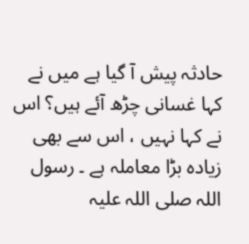حادثہ پیش آ گیا ہے میں نے کہا غسانی چڑھ آئے ہیں؟ اس نے کہا نہیں ، اس سے بھی زیادہ بڑا معاملہ ہے ۔ رسول اللہ صلی اللہ علیہ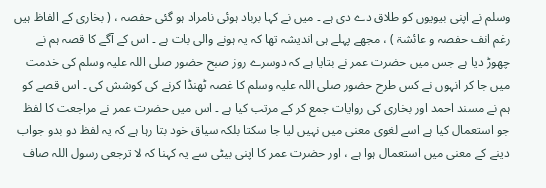وسلم نے اپنی بیویوں کو طلاق دے دی ہے ۔ میں نے کہا برباد ہوئی نامراد ہو گئی حفصہ ، ( بخاری کے الفاظ ہیں رغم انف حفصہ و عائشۃ ) ، مجھے پہلے ہی اندیشہ تھا کہ یہ ہونے والی بات ہے ۔ اس کے آگے کا قصہ ہم نے چھوڑ دیا ہے جس میں حضرت عمر نے بتایا ہے کہ دوسرے روز صبح حضور صلی اللہ علیہ وسلم کی خدمت میں جا کر انہوں نے کس طرح حضور صلی اللہ علیہ وسلم کا غصہ ٹھنڈا کرنے کی کوشش کی ۔ اس قصے کو ہم نے مسند احمد اور بخاری کی روایات جمع کر کے مرتب کیا ہے ۔ اس میں حضرت عمر نے مراجعت کا لفظ جو استعمال کیا ہے اسے لغوی معنی میں نہیں لیا جا سکتا بلکہ سیاق خود بتا رہا ہے کہ یہ لفظ دو بدو جواب دینے کے معنی میں استعمال ہوا ہے ، اور حضرت عمر کا اپنی بیٹی سے یہ کہنا کہ لا ترجعی رسول اللہ صاف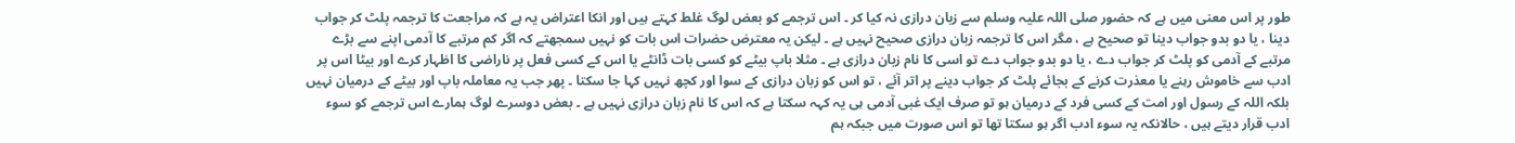طور پر اس معنی میں ہے کہ حضور صلی اللہ علیہ وسلم سے زبان درازی نہ کیا کر ۔ اس ترجمے کو بعض لوگ غلط کہتے ہیں اور انکا اعتراض یہ ہے کہ مراجعت کا ترجمہ پلٹ کر جواب دینا ، یا دو بدو جواب دینا تو صحیح ہے ، مگر اس کا ترجمہ زبان درازی صحیح نہیں ہے ۔ لیکن یہ معترض حضرات اس بات کو نہیں سمجھتے کہ اگر کم مرتبے کا آدمی اپنے سے بڑے مرتبے کے آدمی کو پلٹ کر جواب دے ، یا دو بدو جواب دے تو اسی کا نام زبان درازی ہے ۔ مثلا باپ بیٹے کو کسی بات ڈانٹے یا اس کے کسی فعل پر ناراضی کا اظہار کرے اور بیٹا اس پر ادب سے خاموش رہنے یا معذرت کرنے کے بجائے پلٹ کر جواب دینے پر اتر آئے ، تو اس کو زبان درازی کے سوا اور کچھ نہیں کہا جا سکتا ۔ پھر جب یہ معاملہ باپ اور بیٹے کے درمیان نہیں بلکہ اللہ کے رسول اور امت کے کسی فرد کے درمیان ہو تو صرف ایک غبی آدمی ہی یہ کہہ سکتا ہے کہ اس کا نام زبان درازی نہیں ہے ۔ بعض دوسرے لوگ ہمارے اس ترجمے کو سوء ادب قرار دیتے ہیں ، حالانکہ یہ سوء ادب اگر ہو سکتا تھا تو اس صورت میں جبکہ ہم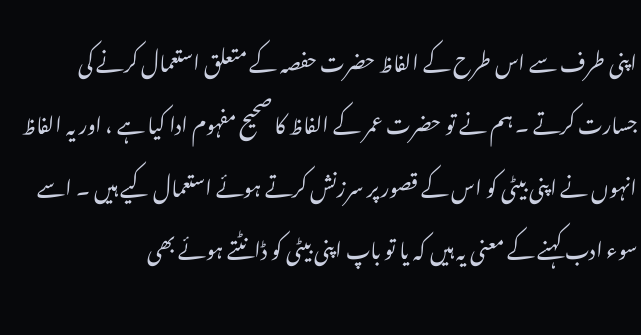اپنی طرف سے اس طرح کے الفاظ حضرت حفصہ کے متعلق استعمال کرنے کی جسارت کرتے ۔ ہم نے تو حضرت عمر کے الفاظ کا صحیح مفہوم ادا کیا ہے ، اور یہ الفاظ انہوں نے اپنی بیٹی کو اس کے قصور پر سرزنش کرتے ہوئے استعمال کیے ہیں ۔ اسے سوء ادب کہنے کے معنی یہ ہیں کہ یا تو باپ اپنی بیٹی کو ڈانٹتے ہوئے بھی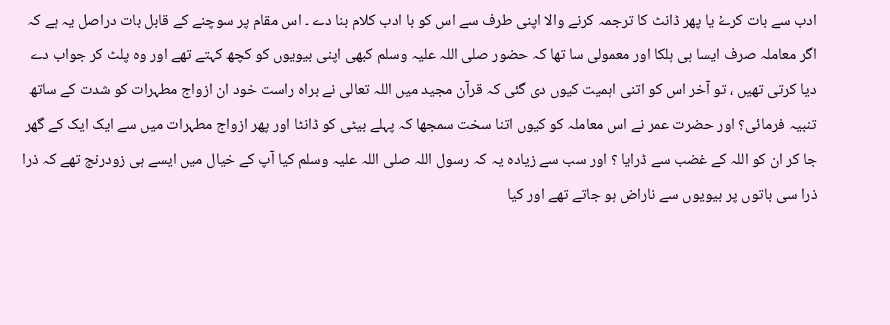ادب سے بات کرےٗ یا پھر ڈانٹ کا ترجمہ کرنے والا اپنی طرف سے اس کو با ادب کلام بنا دے ۔ اس مقام پر سوچنے کے قابل بات دراصل یہ ہے کہ اگر معاملہ صرف ایسا ہی ہلکا اور معمولی سا تھا کہ حضور صلی اللہ علیہ وسلم کبھی اپنی بیویوں کو کچھ کہتے تھے اور وہ پلٹ کر جواب دے دیا کرتی تھیں ، تو آخر اس کو اتنی اہمیت کیوں دی گئی کہ قرآن مجید میں اللہ تعالی نے براہ راست خود ان ازواج مطہرات کو شدت کے ساتھ تنبیہ فرمائی؟ اور حضرت عمر نے اس معاملہ کو کیوں اتنا سخت سمجھا کہ پہلے بیٹی کو ڈانٹا اور پھر ازواج مطہرات میں سے ایک ایک کے گھر جا کر ان کو اللہ کے غضب سے ڈرایا ؟ اور سب سے زیادہ یہ کہ رسول اللہ صلی اللہ علیہ وسلم کیا آپ کے خیال میں ایسے ہی زودرنج تھے کہ ذرا ذرا سی باتوں پر بیویوں سے ناراض ہو جاتے تھے اور کیا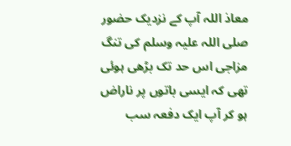معاذ اللہ آپ کے نزدیک حضور صلی اللہ علیہ وسلم کی تنگ مزاجی اس حد تک بڑھی ہوئی تھی کہ ایسی باتوں پر ناراض ہو کر آپ ایک دفعہ سب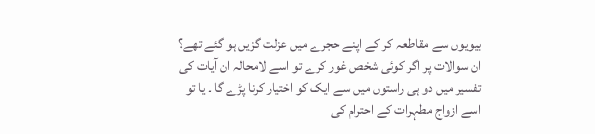بیویوں سے مقاطعہ کر کے اپنے حجرے میں عزلت گزیں ہو گئے تھے؟ ان سوالات پر اگر کوئی شخص غور کرے تو اسے لامحالہ ان آیات کی تفسیر میں دو ہی راستوں میں سے ایک کو اختیار کرنا پڑے گا ۔ یا تو اسے ازواج مطہرات کے احترام کی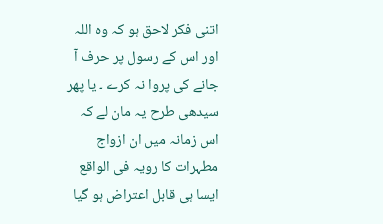اتنی فکر لاحق ہو کہ وہ اللہ اور اس کے رسول پر حرف آ جانے کی پروا نہ کرے ۔ یا پھر سیدھی طرح یہ مان لے کہ اس زمانہ میں ان ازواج مطہرات کا رویہ فی الواقع ایسا ہی قابل اعتراض ہو گیا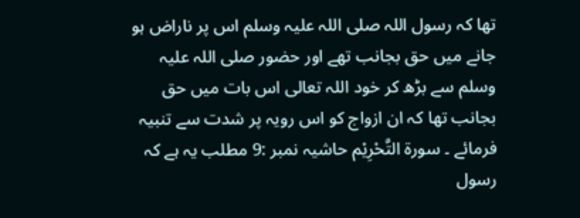تھا کہ رسول اللہ صلی اللہ علیہ وسلم اس پر ناراض ہو جانے میں حق بجانب تھے اور حضور صلی اللہ علیہ وسلم سے بڑھ کر خود اللہ تعالی اس بات میں حق بجانب تھا کہ ان ازواج کو اس رویہ پر شدت سے تنبیہ فرمائے ۔ سورة التَّحْرِيْم حاشیہ نمبر :9 مطلب یہ ہے کہ رسول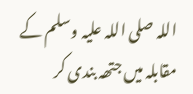اللہ صلی اللہ علیہ وسلم کے مقابلہ میں جتھہ بندی کر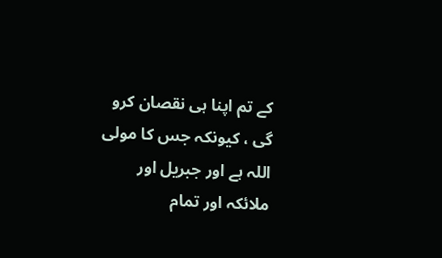کے تم اپنا ہی نقصان کرو گی ، کیونکہ جس کا مولی اللہ ہے اور جبریل اور ملائکہ اور تمام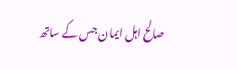صالح اہل ایمان جس کے ساتھ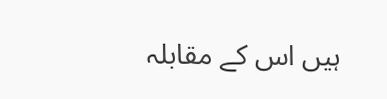ہیں اس کے مقابلہ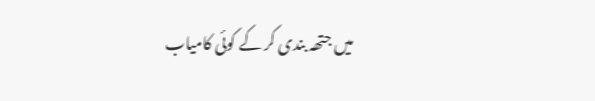میں جتھہ بندی کر کے کوئی کامیاب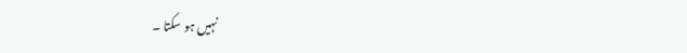نہیں ہو سکتا ۔